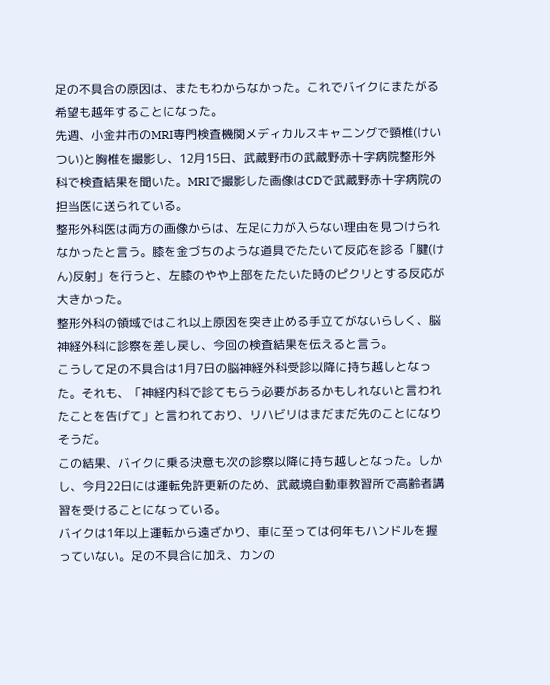足の不具合の原因は、またもわからなかった。これでバイクにまたがる希望も越年することになった。
先週、小金井市のMRI専門検査機関メディカルスキャニングで頸椎(けいつい)と胸椎を撮影し、12月15日、武蔵野市の武蔵野赤十字病院整形外科で検査結果を聞いた。MRIで撮影した画像はCDで武蔵野赤十字病院の担当医に送られている。
整形外科医は両方の画像からは、左足に力が入らない理由を見つけられなかったと言う。膝を金づちのような道具でたたいて反応を診る「腱(けん)反射」を行うと、左膝のやや上部をたたいた時のピクリとする反応が大きかった。
整形外科の領域ではこれ以上原因を突き止める手立てがないらしく、脳神経外科に診察を差し戻し、今回の検査結果を伝えると言う。
こうして足の不具合は1月7日の脳神経外科受診以降に持ち越しとなった。それも、「神経内科で診てもらう必要があるかもしれないと言われたことを告げて」と言われており、リハビリはまだまだ先のことになりそうだ。
この結果、バイクに乗る決意も次の診察以降に持ち越しとなった。しかし、今月22日には運転免許更新のため、武蔵境自動車教習所で高齢者講習を受けることになっている。
バイクは1年以上運転から遠ざかり、車に至っては何年もハンドルを握っていない。足の不具合に加え、カンの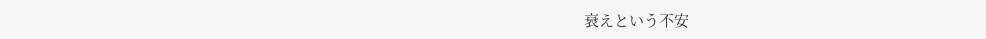衰えという不安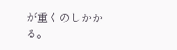が重くのしかかる。